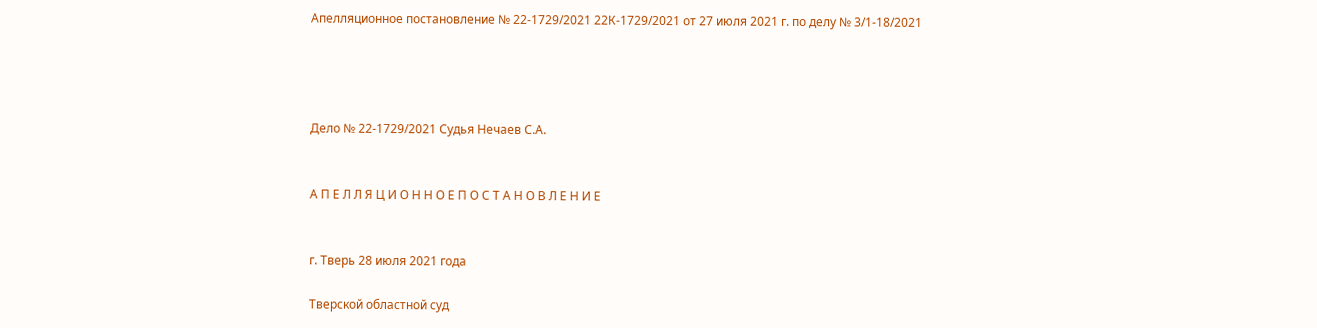Апелляционное постановление № 22-1729/2021 22К-1729/2021 от 27 июля 2021 г. по делу № 3/1-18/2021




Дело № 22-1729/2021 Судья Нечаев С.А.


А П Е Л Л Я Ц И О Н Н О Е П О С Т А Н О В Л Е Н И Е


г. Тверь 28 июля 2021 года

Тверской областной суд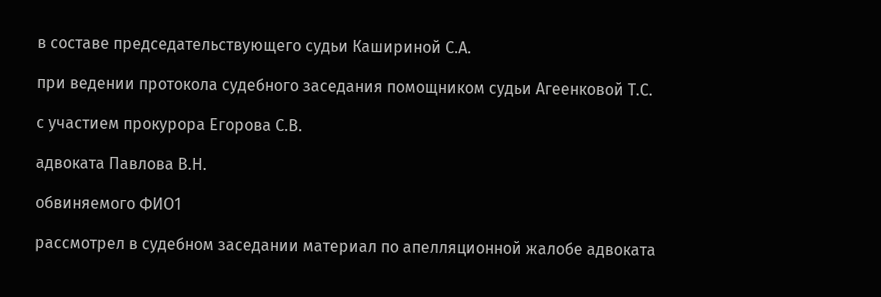в составе председательствующего судьи Кашириной С.А.

при ведении протокола судебного заседания помощником судьи Агеенковой Т.С.

с участием прокурора Егорова С.В.

адвоката Павлова В.Н.

обвиняемого ФИО1

рассмотрел в судебном заседании материал по апелляционной жалобе адвоката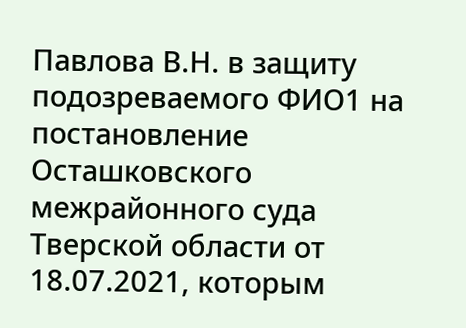Павлова В.Н. в защиту подозреваемого ФИО1 на постановление Осташковского межрайонного суда Тверской области от 18.07.2021, которым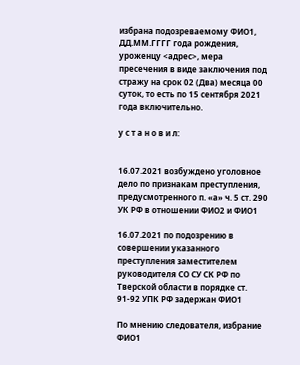избрана подозреваемому ФИО1, ДД.ММ.ГГГГ года рождения, уроженцу <адрес>, мера пресечения в виде заключения под стражу на срок 02 (Два) месяца 00 суток, то есть по 15 сентября 2021 года включительно.

у с т а н о в и л:


16.07.2021 возбуждено уголовное дело по признакам преступления, предусмотренного п. «а» ч. 5 ст. 290 УК РФ в отношении ФИО2 и ФИО1

16.07.2021 по подозрению в совершении указанного преступления заместителем руководителя СО СУ СК РФ по Тверской области в порядке ст. 91-92 УПК РФ задержан ФИО1

По мнению следователя, избрание ФИО1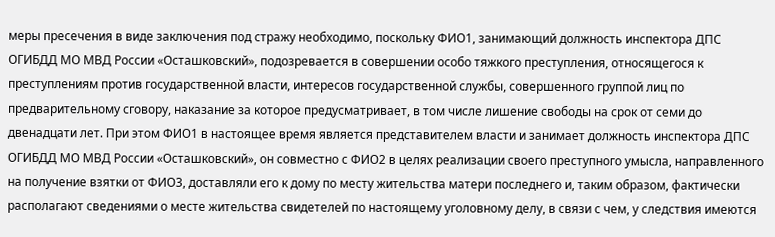меры пресечения в виде заключения под стражу необходимо, поскольку ФИО1, занимающий должность инспектора ДПС ОГИБДД МО МВД России «Осташковский», подозревается в совершении особо тяжкого преступления, относящегося к преступлениям против государственной власти, интересов государственной службы, совершенного группой лиц по предварительному сговору, наказание за которое предусматривает, в том числе лишение свободы на срок от семи до двенадцати лет. При этом ФИО1 в настоящее время является представителем власти и занимает должность инспектора ДПС ОГИБДД МО МВД России «Осташковский», он совместно с ФИО2 в целях реализации своего преступного умысла, направленного на получение взятки от ФИО3, доставляли его к дому по месту жительства матери последнего и, таким образом, фактически располагают сведениями о месте жительства свидетелей по настоящему уголовному делу, в связи с чем, у следствия имеются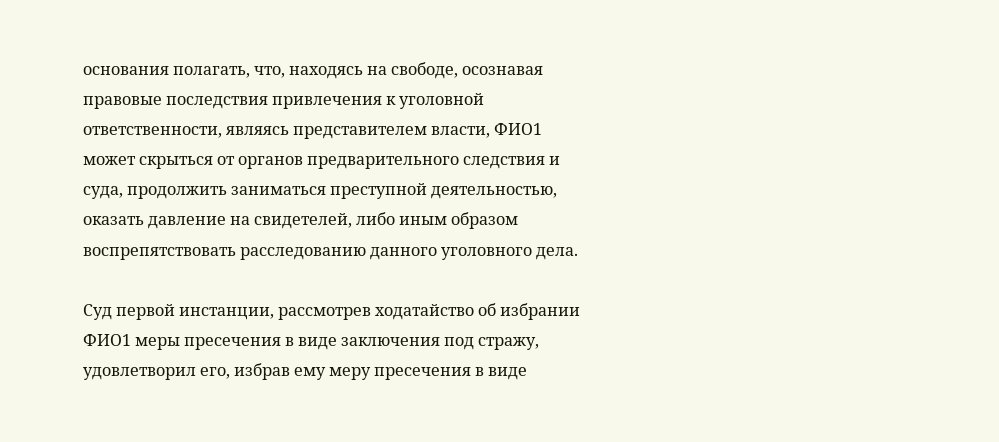основания полагать, что, находясь на свободе, осознавая правовые последствия привлечения к уголовной ответственности, являясь представителем власти, ФИО1 может скрыться от органов предварительного следствия и суда, продолжить заниматься преступной деятельностью, оказать давление на свидетелей, либо иным образом воспрепятствовать расследованию данного уголовного дела.

Суд первой инстанции, рассмотрев ходатайство об избрании ФИО1 меры пресечения в виде заключения под стражу, удовлетворил его, избрав ему меру пресечения в виде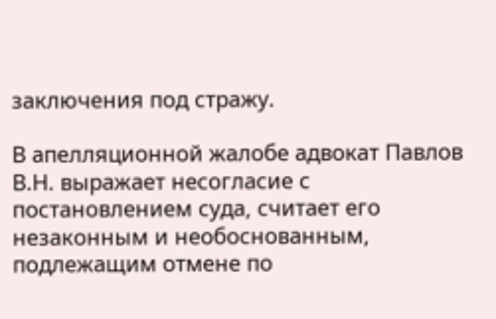заключения под стражу.

В апелляционной жалобе адвокат Павлов В.Н. выражает несогласие с постановлением суда, считает его незаконным и необоснованным, подлежащим отмене по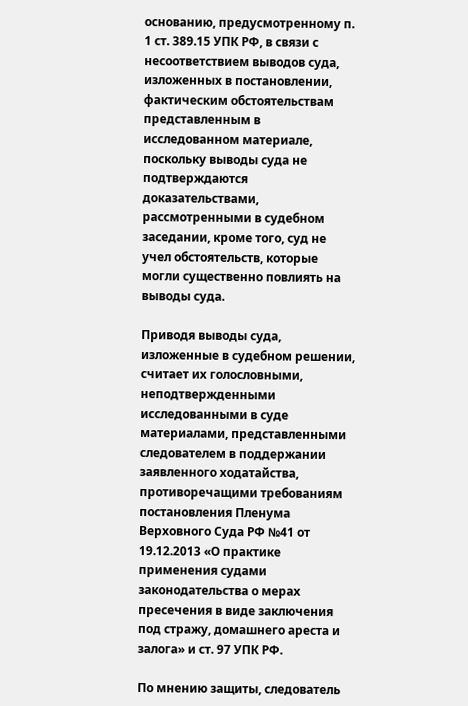основанию, предусмотренному п. 1 ст. 389.15 УПК РФ, в связи с несоответствием выводов суда, изложенных в постановлении, фактическим обстоятельствам представленным в исследованном материале, поскольку выводы суда не подтверждаются доказательствами, рассмотренными в судебном заседании, кроме того, суд не учел обстоятельств, которые могли существенно повлиять на выводы суда.

Приводя выводы суда, изложенные в судебном решении, считает их голословными, неподтвержденными исследованными в суде материалами, представленными следователем в поддержании заявленного ходатайства, противоречащими требованиям постановления Пленума Верховного Суда РФ №41 от 19.12.2013 «О практике применения судами законодательства о мерах пресечения в виде заключения под стражу, домашнего ареста и залога» и ст. 97 УПК РФ.

По мнению защиты, следователь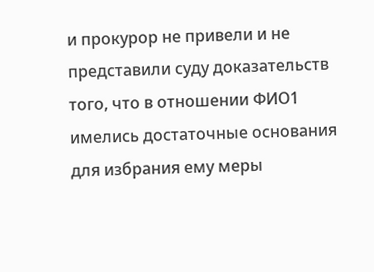и прокурор не привели и не представили суду доказательств того, что в отношении ФИО1 имелись достаточные основания для избрания ему меры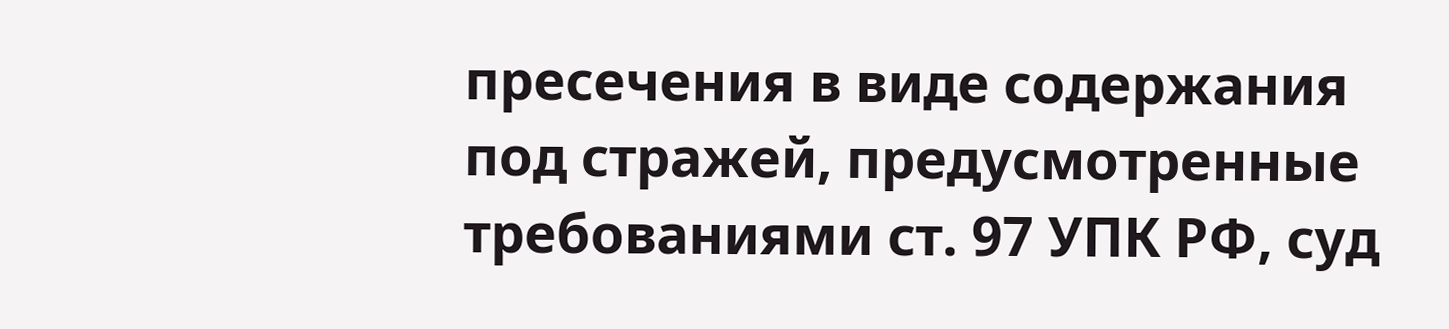пресечения в виде содержания под стражей, предусмотренные требованиями ст. 97 УПК РФ, суд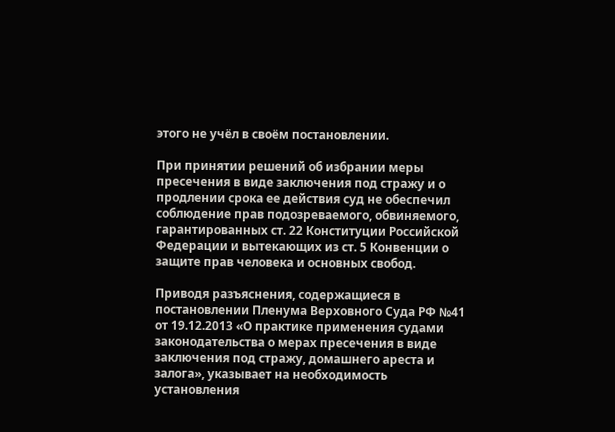этого не учёл в своём постановлении.

При принятии решений об избрании меры пресечения в виде заключения под стражу и о продлении срока ее действия суд не обеспечил соблюдение прав подозреваемого, обвиняемого, гарантированных ст. 22 Конституции Российской Федерации и вытекающих из ст. 5 Конвенции о защите прав человека и основных свобод.

Приводя разъяснения, содержащиеся в постановлении Пленума Верховного Суда РФ №41 от 19.12.2013 «О практике применения судами законодательства о мерах пресечения в виде заключения под стражу, домашнего ареста и залога», указывает на необходимость установления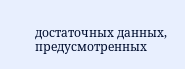достаточных данных, предусмотренных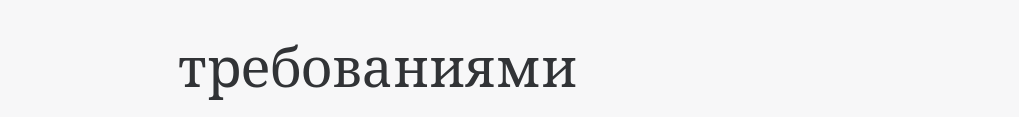требованиями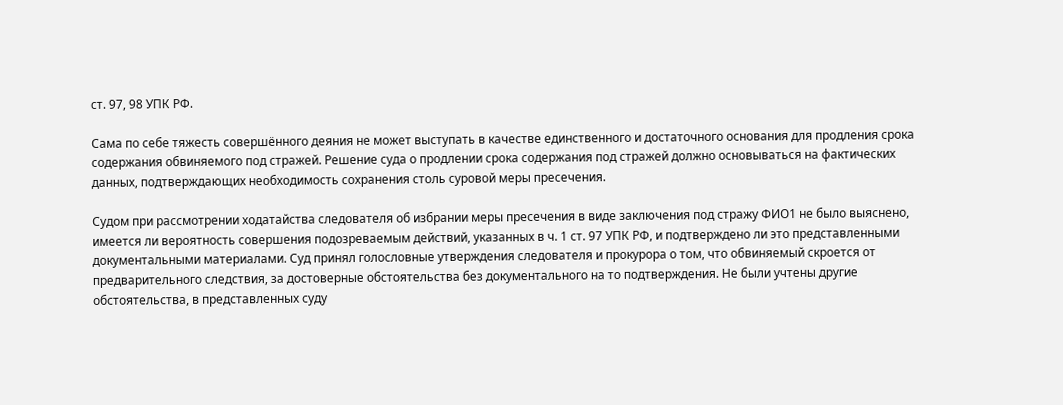ст. 97, 98 УПК РФ.

Сама по себе тяжесть совершённого деяния не может выступать в качестве единственного и достаточного основания для продления срока содержания обвиняемого под стражей. Решение суда о продлении срока содержания под стражей должно основываться на фактических данных, подтверждающих необходимость сохранения столь суровой меры пресечения.

Судом при рассмотрении ходатайства следователя об избрании меры пресечения в виде заключения под стражу ФИО1 не было выяснено, имеется ли вероятность совершения подозреваемым действий, указанных в ч. 1 ст. 97 УПК РФ, и подтверждено ли это представленными документальными материалами. Суд принял голословные утверждения следователя и прокурора о том, что обвиняемый скроется от предварительного следствия, за достоверные обстоятельства без документального на то подтверждения. Не были учтены другие обстоятельства, в представленных суду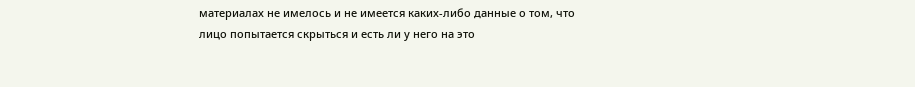материалах не имелось и не имеется каких-либо данные о том, что лицо попытается скрыться и есть ли у него на это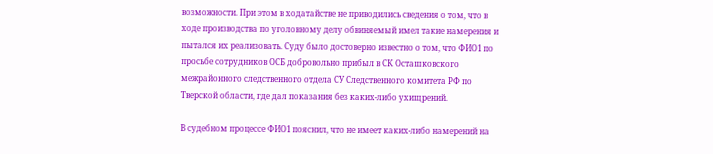возможности. При этом в ходатайстве не приводились сведения о том, что в ходе производства по уголовному делу обвиняемый имел такие намерения и пытался их реализовать. Суду было достоверно известно о том, что ФИО1 по просьбе сотрудников ОСБ добровольно прибыл в СК Осташковского межрайонного следственного отдела СУ Следственного комитета РФ по Тверской области, где дал показания без каких-либо ухищрений.

В судебном процессе ФИО1 пояснил, что не имеет каких-либо намерений на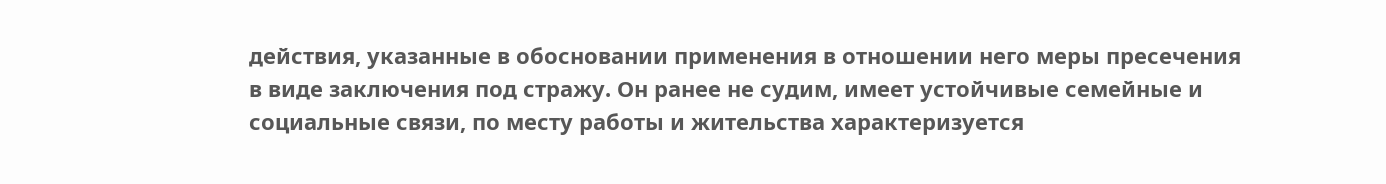действия, указанные в обосновании применения в отношении него меры пресечения в виде заключения под стражу. Он ранее не судим, имеет устойчивые семейные и социальные связи, по месту работы и жительства характеризуется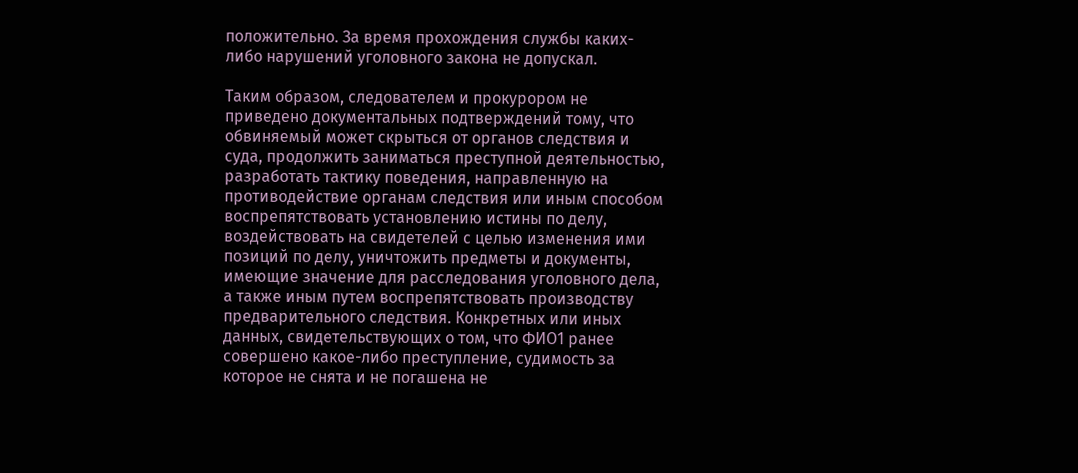положительно. За время прохождения службы каких-либо нарушений уголовного закона не допускал.

Таким образом, следователем и прокурором не приведено документальных подтверждений тому, что обвиняемый может скрыться от органов следствия и суда, продолжить заниматься преступной деятельностью, разработать тактику поведения, направленную на противодействие органам следствия или иным способом воспрепятствовать установлению истины по делу, воздействовать на свидетелей с целью изменения ими позиций по делу, уничтожить предметы и документы, имеющие значение для расследования уголовного дела, а также иным путем воспрепятствовать производству предварительного следствия. Конкретных или иных данных, свидетельствующих о том, что ФИО1 ранее совершено какое-либо преступление, судимость за которое не снята и не погашена не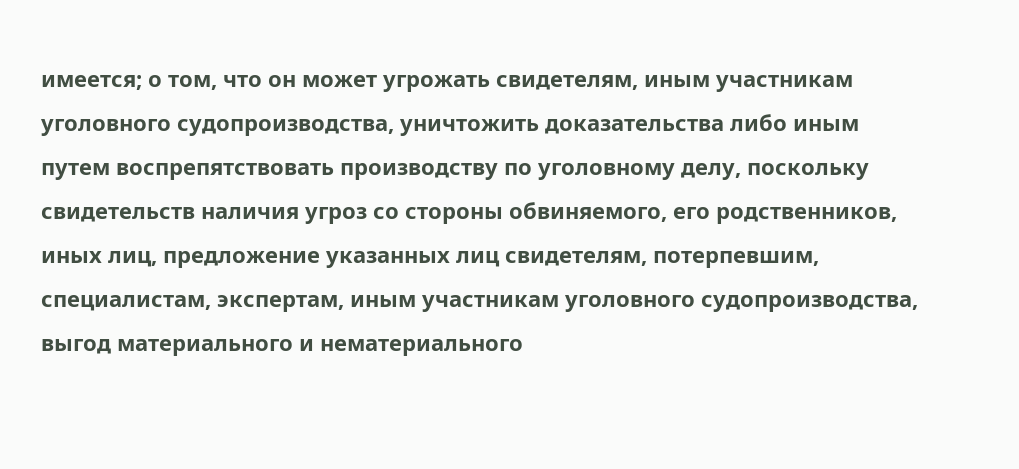имеется; о том, что он может угрожать свидетелям, иным участникам уголовного судопроизводства, уничтожить доказательства либо иным путем воспрепятствовать производству по уголовному делу, поскольку свидетельств наличия угроз со стороны обвиняемого, его родственников, иных лиц, предложение указанных лиц свидетелям, потерпевшим, специалистам, экспертам, иным участникам уголовного судопроизводства, выгод материального и нематериального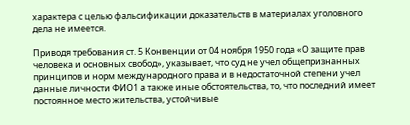характера с целью фальсификации доказательств в материалах уголовного дела не имеется.

Приводя требования ст. 5 Конвенции от 04 ноября 1950 года «О защите прав человека и основных свобод», указывает, что суд не учел общепризнанных принципов и норм международного права и в недостаточной степени учел данные личности ФИО1 а также иные обстоятельства, то, что последний имеет постоянное место жительства, устойчивые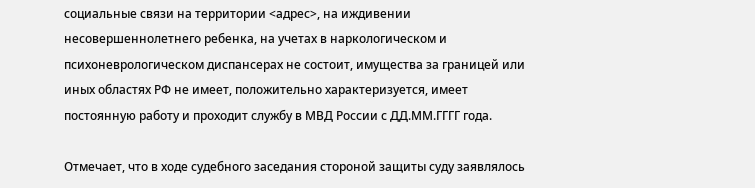социальные связи на территории <адрес>, на иждивении несовершеннолетнего ребенка, на учетах в наркологическом и психоневрологическом диспансерах не состоит, имущества за границей или иных областях РФ не имеет, положительно характеризуется, имеет постоянную работу и проходит службу в МВД России с ДД.ММ.ГГГГ года.

Отмечает, что в ходе судебного заседания стороной защиты суду заявлялось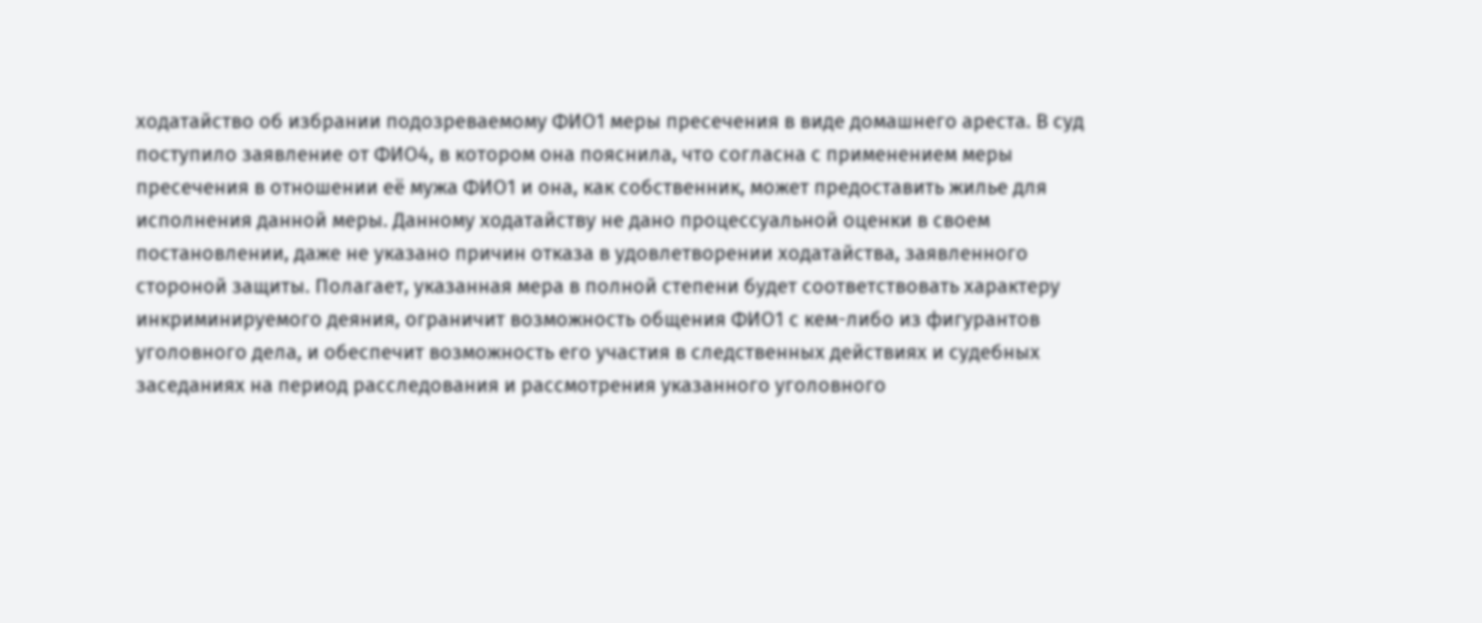ходатайство об избрании подозреваемому ФИО1 меры пресечения в виде домашнего ареста. В суд поступило заявление от ФИО4, в котором она пояснила, что согласна с применением меры пресечения в отношении её мужа ФИО1 и она, как собственник, может предоставить жилье для исполнения данной меры. Данному ходатайству не дано процессуальной оценки в своем постановлении, даже не указано причин отказа в удовлетворении ходатайства, заявленного стороной защиты. Полагает, указанная мера в полной степени будет соответствовать характеру инкриминируемого деяния, ограничит возможность общения ФИО1 с кем-либо из фигурантов уголовного дела, и обеспечит возможность его участия в следственных действиях и судебных заседаниях на период расследования и рассмотрения указанного уголовного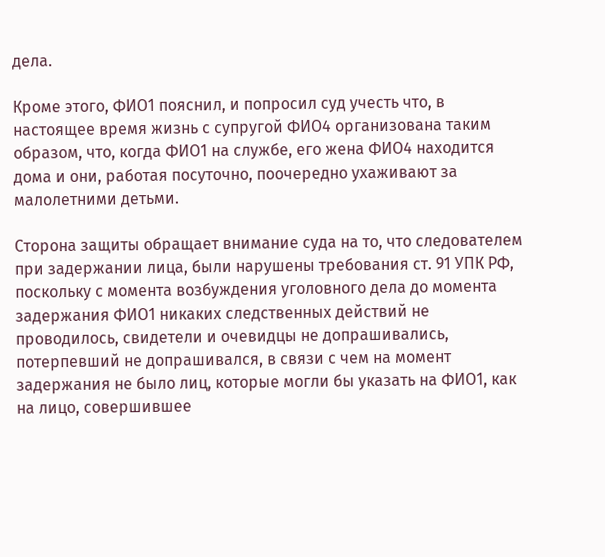дела.

Кроме этого, ФИО1 пояснил, и попросил суд учесть что, в настоящее время жизнь с супругой ФИО4 организована таким образом, что, когда ФИО1 на службе, его жена ФИО4 находится дома и они, работая посуточно, поочередно ухаживают за малолетними детьми.

Сторона защиты обращает внимание суда на то, что следователем при задержании лица, были нарушены требования ст. 91 УПК РФ, поскольку с момента возбуждения уголовного дела до момента задержания ФИО1 никаких следственных действий не проводилось, свидетели и очевидцы не допрашивались, потерпевший не допрашивался, в связи с чем на момент задержания не было лиц, которые могли бы указать на ФИО1, как на лицо, совершившее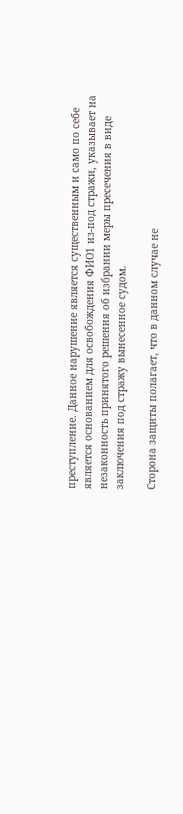преступление. Данное нарушение является существенным и само по себе является основанием для освобождения ФИО1 из-под стражи, указывает на незаконность принятого решения об избрании меры пресечения в виде заключения под стражу вынесенное судом.

Сторона защиты полагает, что в данном случае не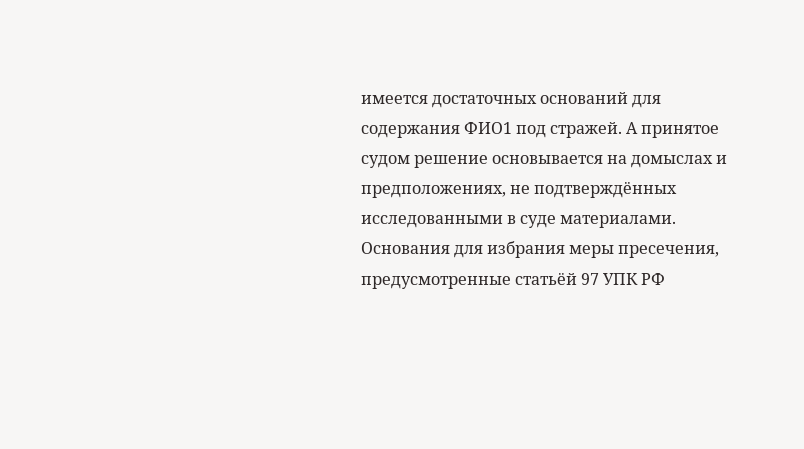имеется достаточных оснований для содержания ФИО1 под стражей. А принятое судом решение основывается на домыслах и предположениях, не подтверждённых исследованными в суде материалами. Основания для избрания меры пресечения, предусмотренные статьёй 97 УПК РФ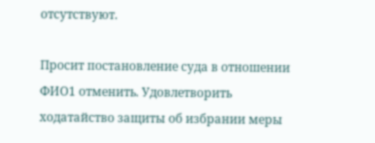отсутствуют.

Просит постановление суда в отношении ФИО1 отменить. Удовлетворить ходатайство защиты об избрании меры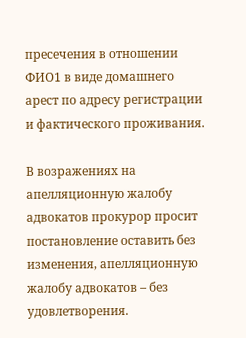пресечения в отношении ФИО1 в виде домашнего арест по адресу регистрации и фактического проживания.

В возражениях на апелляционную жалобу адвокатов прокурор просит постановление оставить без изменения, апелляционную жалобу адвокатов – без удовлетворения.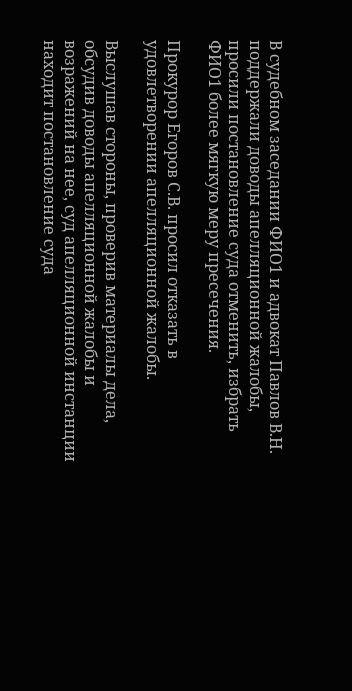В судебном заседании ФИО1 и адвокат Павлов В.Н. поддержали доводы апелляционной жалобы, просили постановление суда отменить, избрать ФИО1 более мягкую меру пресечения.

Прокурор Егоров С.В. просил отказать в удовлетворении апелляционной жалобы.

Выслушав стороны, проверив материалы дела, обсудив доводы апелляционной жалобы и возражений на нее, суд апелляционной инстанции находит постановление суда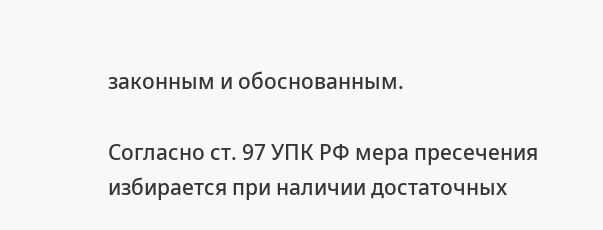законным и обоснованным.

Согласно ст. 97 УПК РФ мера пресечения избирается при наличии достаточных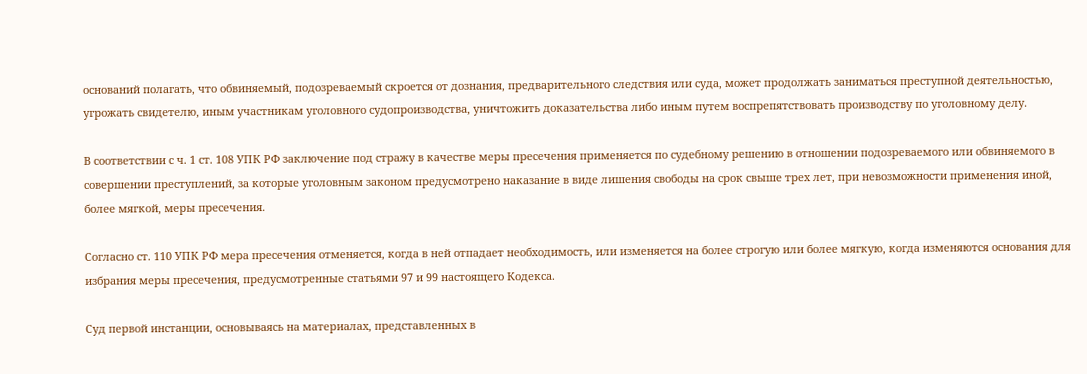оснований полагать, что обвиняемый, подозреваемый скроется от дознания, предварительного следствия или суда, может продолжать заниматься преступной деятельностью, угрожать свидетелю, иным участникам уголовного судопроизводства, уничтожить доказательства либо иным путем воспрепятствовать производству по уголовному делу.

В соответствии с ч. 1 ст. 108 УПК РФ заключение под стражу в качестве меры пресечения применяется по судебному решению в отношении подозреваемого или обвиняемого в совершении преступлений, за которые уголовным законом предусмотрено наказание в виде лишения свободы на срок свыше трех лет, при невозможности применения иной, более мягкой, меры пресечения.

Согласно ст. 110 УПК РФ мера пресечения отменяется, когда в ней отпадает необходимость, или изменяется на более строгую или более мягкую, когда изменяются основания для избрания меры пресечения, предусмотренные статьями 97 и 99 настоящего Кодекса.

Суд первой инстанции, основываясь на материалах, представленных в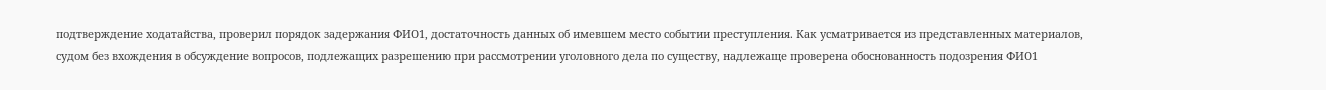подтверждение ходатайства, проверил порядок задержания ФИО1, достаточность данных об имевшем место событии преступления. Как усматривается из представленных материалов, судом без вхождения в обсуждение вопросов, подлежащих разрешению при рассмотрении уголовного дела по существу, надлежаще проверена обоснованность подозрения ФИО1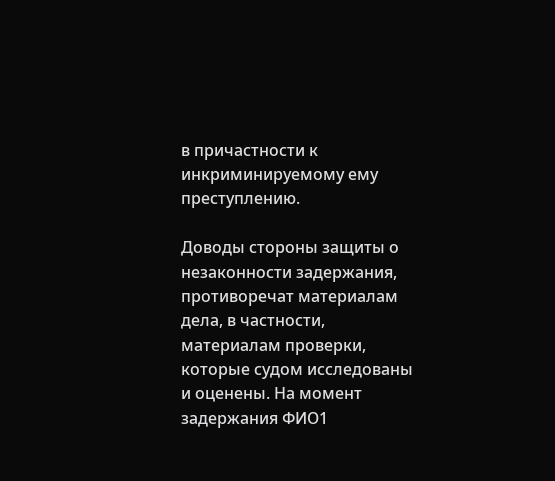в причастности к инкриминируемому ему преступлению.

Доводы стороны защиты о незаконности задержания, противоречат материалам дела, в частности, материалам проверки, которые судом исследованы и оценены. На момент задержания ФИО1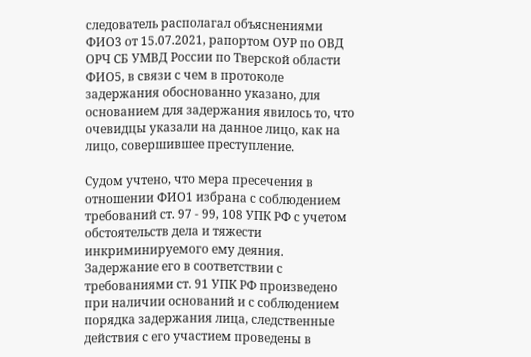следователь располагал объяснениями ФИО3 от 15.07.2021, рапортом ОУР по ОВД ОРЧ СБ УМВД России по Тверской области ФИО5, в связи с чем в протоколе задержания обоснованно указано, для основанием для задержания явилось то, что очевидцы указали на данное лицо, как на лицо, совершившее преступление.

Судом учтено, что мера пресечения в отношении ФИО1 избрана с соблюдением требований ст. 97 - 99, 108 УПК РФ с учетом обстоятельств дела и тяжести инкриминируемого ему деяния. Задержание его в соответствии с требованиями ст. 91 УПК РФ произведено при наличии оснований и с соблюдением порядка задержания лица, следственные действия с его участием проведены в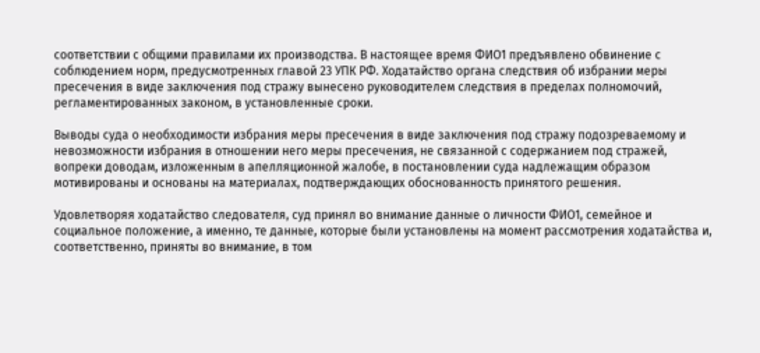соответствии с общими правилами их производства. В настоящее время ФИО1 предъявлено обвинение с соблюдением норм, предусмотренных главой 23 УПК РФ. Ходатайство органа следствия об избрании меры пресечения в виде заключения под стражу вынесено руководителем следствия в пределах полномочий, регламентированных законом, в установленные сроки.

Выводы суда о необходимости избрания меры пресечения в виде заключения под стражу подозреваемому и невозможности избрания в отношении него меры пресечения, не связанной с содержанием под стражей, вопреки доводам, изложенным в апелляционной жалобе, в постановлении суда надлежащим образом мотивированы и основаны на материалах, подтверждающих обоснованность принятого решения.

Удовлетворяя ходатайство следователя, суд принял во внимание данные о личности ФИО1, семейное и социальное положение, а именно, те данные, которые были установлены на момент рассмотрения ходатайства и, соответственно, приняты во внимание, в том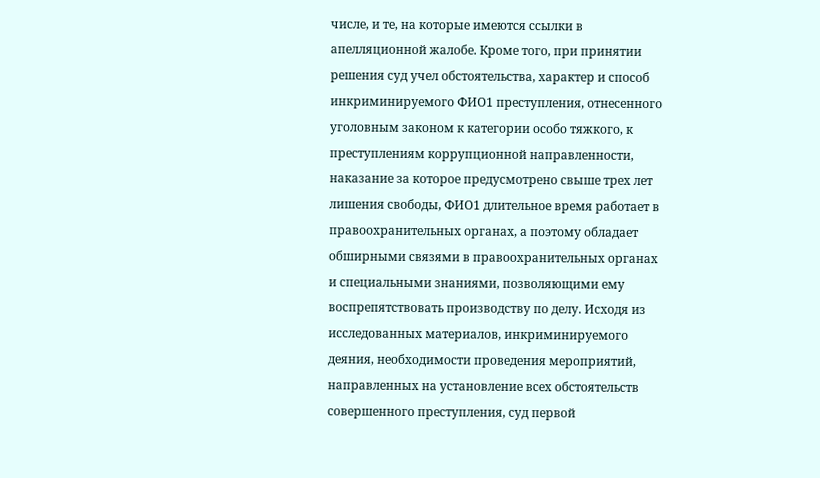числе, и те, на которые имеются ссылки в апелляционной жалобе. Кроме того, при принятии решения суд учел обстоятельства, характер и способ инкриминируемого ФИО1 преступления, отнесенного уголовным законом к категории особо тяжкого, к преступлениям коррупционной направленности, наказание за которое предусмотрено свыше трех лет лишения свободы, ФИО1 длительное время работает в правоохранительных органах, а поэтому обладает обширными связями в правоохранительных органах и специальными знаниями, позволяющими ему воспрепятствовать производству по делу. Исходя из исследованных материалов, инкриминируемого деяния, необходимости проведения мероприятий, направленных на установление всех обстоятельств совершенного преступления, суд первой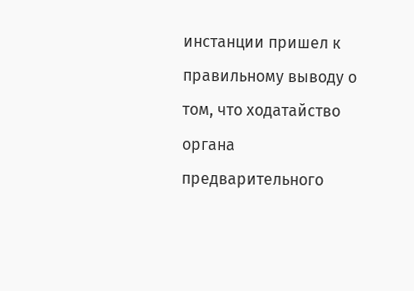инстанции пришел к правильному выводу о том, что ходатайство органа предварительного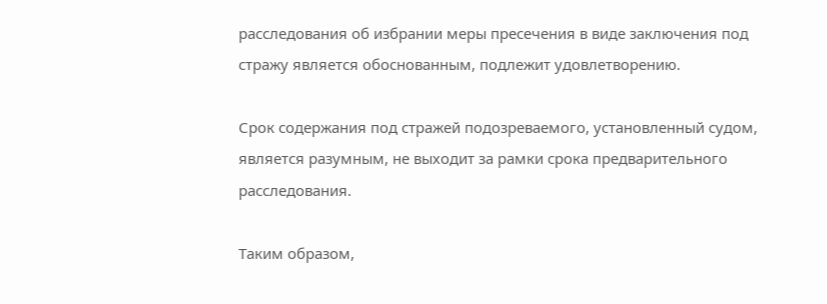расследования об избрании меры пресечения в виде заключения под стражу является обоснованным, подлежит удовлетворению.

Срок содержания под стражей подозреваемого, установленный судом, является разумным, не выходит за рамки срока предварительного расследования.

Таким образом,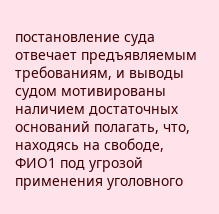постановление суда отвечает предъявляемым требованиям, и выводы судом мотивированы наличием достаточных оснований полагать, что, находясь на свободе, ФИО1 под угрозой применения уголовного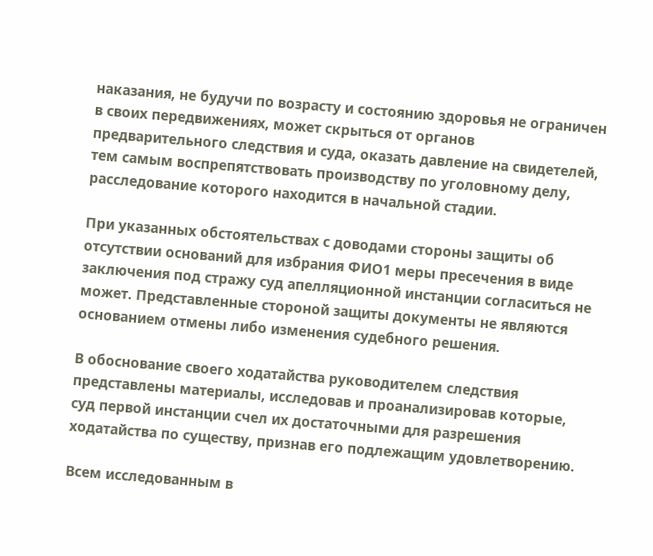наказания, не будучи по возрасту и состоянию здоровья не ограничен в своих передвижениях, может скрыться от органов предварительного следствия и суда, оказать давление на свидетелей, тем самым воспрепятствовать производству по уголовному делу, расследование которого находится в начальной стадии.

При указанных обстоятельствах с доводами стороны защиты об отсутствии оснований для избрания ФИО1 меры пресечения в виде заключения под стражу суд апелляционной инстанции согласиться не может. Представленные стороной защиты документы не являются основанием отмены либо изменения судебного решения.

В обоснование своего ходатайства руководителем следствия представлены материалы, исследовав и проанализировав которые, суд первой инстанции счел их достаточными для разрешения ходатайства по существу, признав его подлежащим удовлетворению.

Всем исследованным в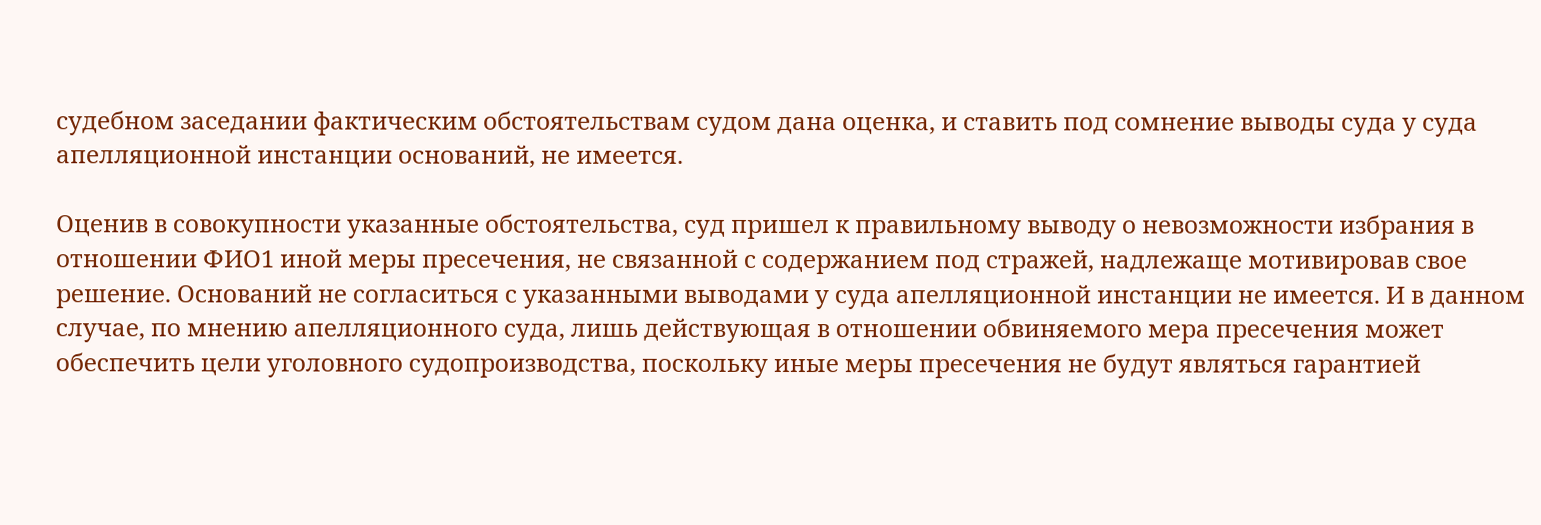судебном заседании фактическим обстоятельствам судом дана оценка, и ставить под сомнение выводы суда у суда апелляционной инстанции оснований, не имеется.

Оценив в совокупности указанные обстоятельства, суд пришел к правильному выводу о невозможности избрания в отношении ФИО1 иной меры пресечения, не связанной с содержанием под стражей, надлежаще мотивировав свое решение. Оснований не согласиться с указанными выводами у суда апелляционной инстанции не имеется. И в данном случае, по мнению апелляционного суда, лишь действующая в отношении обвиняемого мера пресечения может обеспечить цели уголовного судопроизводства, поскольку иные меры пресечения не будут являться гарантией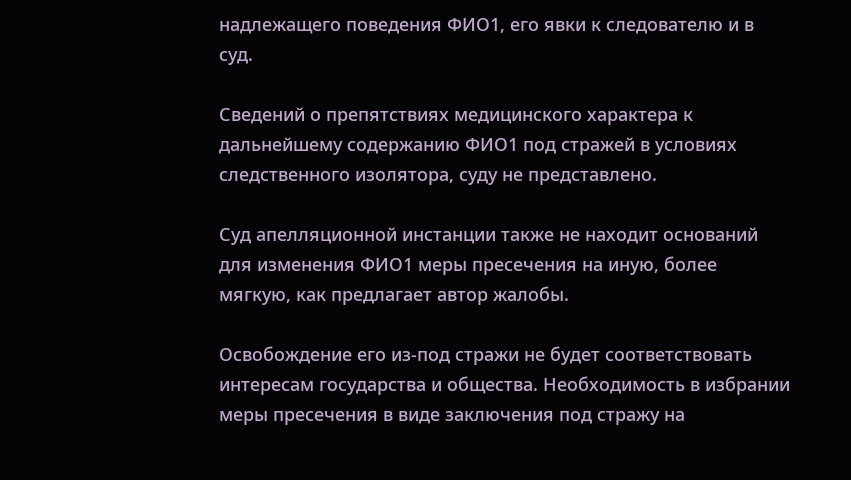надлежащего поведения ФИО1, его явки к следователю и в суд.

Сведений о препятствиях медицинского характера к дальнейшему содержанию ФИО1 под стражей в условиях следственного изолятора, суду не представлено.

Суд апелляционной инстанции также не находит оснований для изменения ФИО1 меры пресечения на иную, более мягкую, как предлагает автор жалобы.

Освобождение его из-под стражи не будет соответствовать интересам государства и общества. Необходимость в избрании меры пресечения в виде заключения под стражу на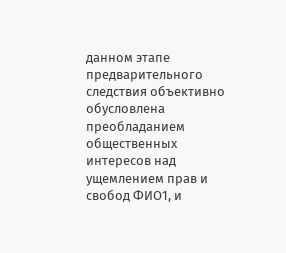данном этапе предварительного следствия объективно обусловлена преобладанием общественных интересов над ущемлением прав и свобод ФИО1, и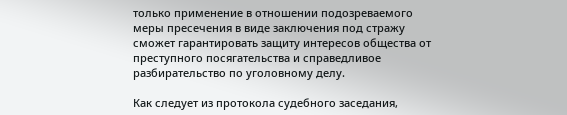только применение в отношении подозреваемого меры пресечения в виде заключения под стражу сможет гарантировать защиту интересов общества от преступного посягательства и справедливое разбирательство по уголовному делу.

Как следует из протокола судебного заседания,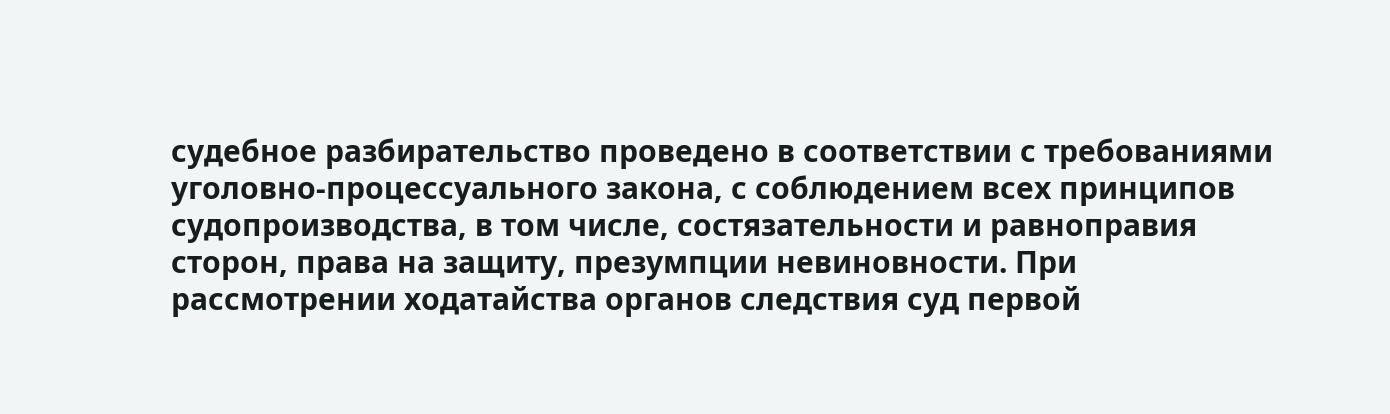судебное разбирательство проведено в соответствии с требованиями уголовно-процессуального закона, с соблюдением всех принципов судопроизводства, в том числе, состязательности и равноправия сторон, права на защиту, презумпции невиновности. При рассмотрении ходатайства органов следствия суд первой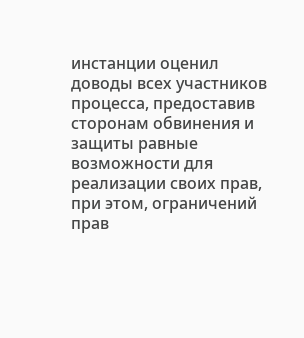инстанции оценил доводы всех участников процесса, предоставив сторонам обвинения и защиты равные возможности для реализации своих прав, при этом, ограничений прав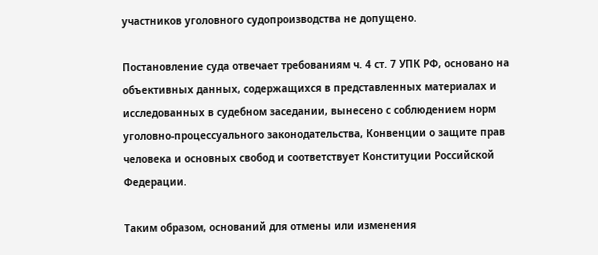участников уголовного судопроизводства не допущено.

Постановление суда отвечает требованиям ч. 4 ст. 7 УПК РФ, основано на объективных данных, содержащихся в представленных материалах и исследованных в судебном заседании, вынесено с соблюдением норм уголовно-процессуального законодательства, Конвенции о защите прав человека и основных свобод и соответствует Конституции Российской Федерации.

Таким образом, оснований для отмены или изменения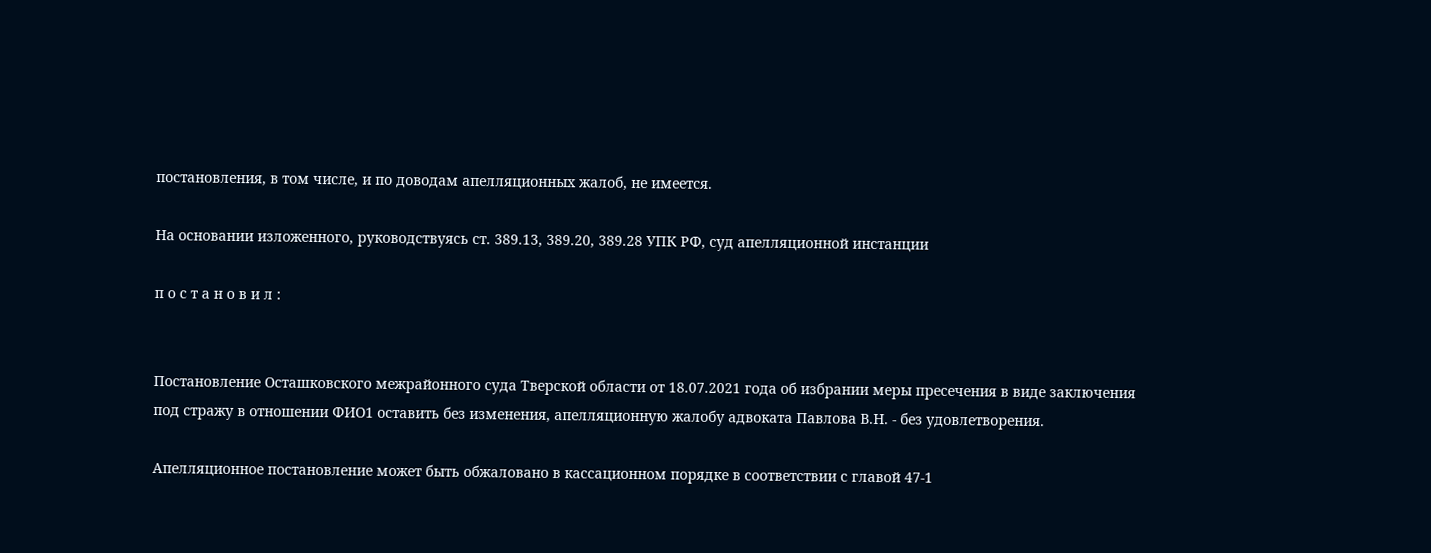постановления, в том числе, и по доводам апелляционных жалоб, не имеется.

На основании изложенного, руководствуясь ст. 389.13, 389.20, 389.28 УПК РФ, суд апелляционной инстанции

п о с т а н о в и л :


Постановление Осташковского межрайонного суда Тверской области от 18.07.2021 года об избрании меры пресечения в виде заключения под стражу в отношении ФИО1 оставить без изменения, апелляционную жалобу адвоката Павлова В.Н. - без удовлетворения.

Апелляционное постановление может быть обжаловано в кассационном порядке в соответствии с главой 47-1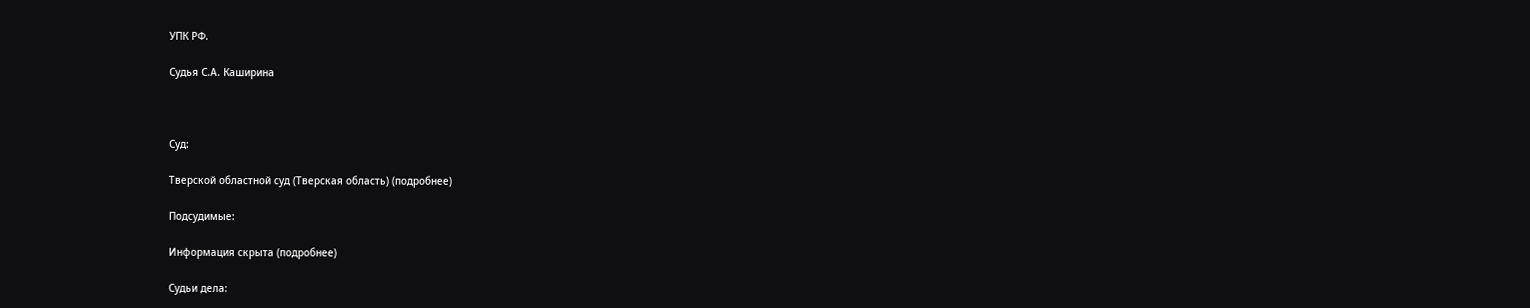УПК РФ.

Судья С.А. Каширина



Суд:

Тверской областной суд (Тверская область) (подробнее)

Подсудимые:

Информация скрыта (подробнее)

Судьи дела: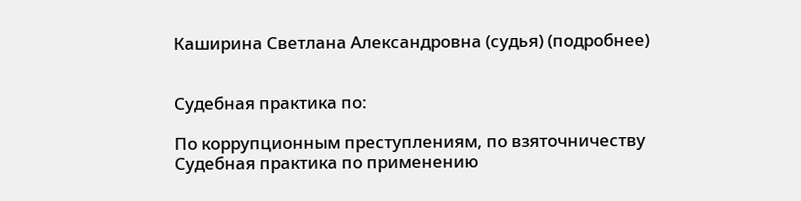Каширина Светлана Александровна (судья) (подробнее)


Судебная практика по:

По коррупционным преступлениям, по взяточничеству
Судебная практика по применению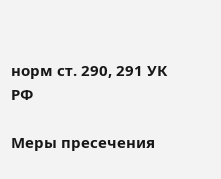норм ст. 290, 291 УК РФ

Меры пресечения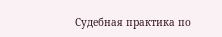Судебная практика по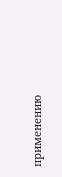применению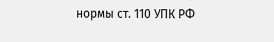нормы ст. 110 УПК РФ